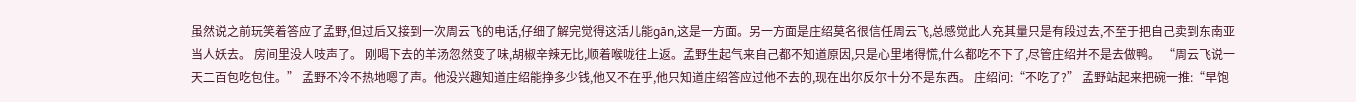虽然说之前玩笑着答应了孟野,但过后又接到一次周云飞的电话,仔细了解完觉得这活儿能gān,这是一方面。另一方面是庄绍莫名很信任周云飞,总感觉此人充其量只是有段过去,不至于把自己卖到东南亚当人妖去。 房间里没人吱声了。 刚喝下去的羊汤忽然变了味,胡椒辛辣无比,顺着喉咙往上返。孟野生起气来自己都不知道原因,只是心里堵得慌,什么都吃不下了,尽管庄绍并不是去做鸭。 “周云飞说一天二百包吃包住。” 孟野不冷不热地嗯了声。他没兴趣知道庄绍能挣多少钱,他又不在乎,他只知道庄绍答应过他不去的,现在出尔反尔十分不是东西。 庄绍问:“不吃了?” 孟野站起来把碗一推:“早饱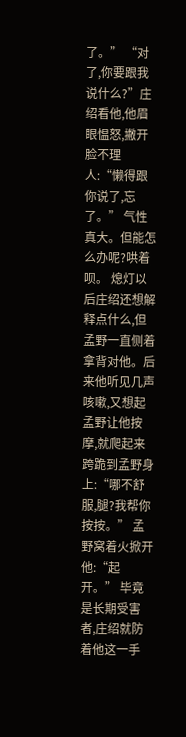了。” “对了,你要跟我说什么?”庄绍看他,他眉眼愠怒,撇开脸不理人:“懒得跟你说了,忘了。” 气性真大。但能怎么办呢?哄着呗。 熄灯以后庄绍还想解释点什么,但孟野一直侧着拿背对他。后来他听见几声咳嗽,又想起孟野让他按摩,就爬起来跨跪到孟野身上:“哪不舒服,腿?我帮你按按。” 孟野窝着火掀开他:“起开。” 毕竟是长期受害者,庄绍就防着他这一手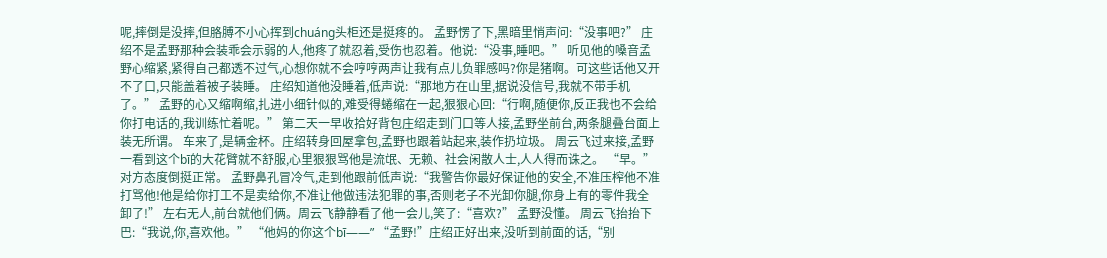呢,摔倒是没摔,但胳膊不小心挥到chuáng头柜还是挺疼的。 孟野愣了下,黑暗里悄声问:“没事吧?” 庄绍不是孟野那种会装乖会示弱的人,他疼了就忍着,受伤也忍着。他说:“没事,睡吧。” 听见他的嗓音孟野心缩紧,紧得自己都透不过气,心想你就不会哼哼两声让我有点儿负罪感吗?你是猪啊。可这些话他又开不了口,只能盖着被子装睡。 庄绍知道他没睡着,低声说:“那地方在山里,据说没信号,我就不带手机了。” 孟野的心又缩啊缩,扎进小细针似的,难受得蜷缩在一起,狠狠心回:“行啊,随便你,反正我也不会给你打电话的,我训练忙着呢。” 第二天一早收拾好背包庄绍走到门口等人接,孟野坐前台,两条腿叠台面上装无所谓。 车来了,是辆金杯。庄绍转身回屋拿包,孟野也跟着站起来,装作扔垃圾。 周云飞过来接,孟野一看到这个bī的大花臂就不舒服,心里狠狠骂他是流氓、无赖、社会闲散人士,人人得而诛之。 “早。”对方态度倒挺正常。 孟野鼻孔冒冷气,走到他跟前低声说:“我警告你最好保证他的安全,不准压榨他不准打骂他!他是给你打工不是卖给你,不准让他做违法犯罪的事,否则老子不光卸你腿,你身上有的零件我全卸了!” 左右无人,前台就他们俩。周云飞静静看了他一会儿,笑了:“喜欢?” 孟野没懂。 周云飞抬抬下巴:“我说,你,喜欢他。” “他妈的你这个bī——” “孟野!”庄绍正好出来,没听到前面的话,“别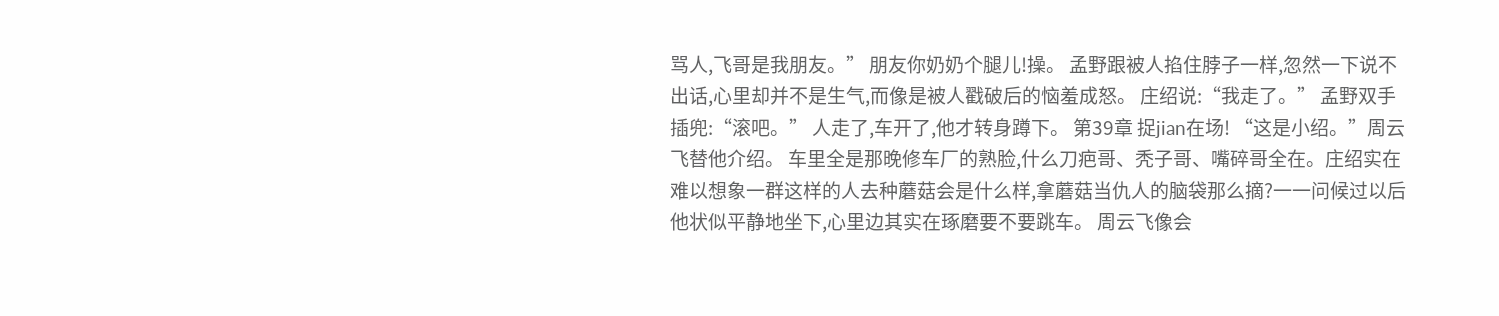骂人,飞哥是我朋友。” 朋友你奶奶个腿儿!操。 孟野跟被人掐住脖子一样,忽然一下说不出话,心里却并不是生气,而像是被人戳破后的恼羞成怒。 庄绍说:“我走了。” 孟野双手插兜:“滚吧。” 人走了,车开了,他才转身蹲下。 第39章 捉jian在场! “这是小绍。”周云飞替他介绍。 车里全是那晚修车厂的熟脸,什么刀疤哥、秃子哥、嘴碎哥全在。庄绍实在难以想象一群这样的人去种蘑菇会是什么样,拿蘑菇当仇人的脑袋那么摘?一一问候过以后他状似平静地坐下,心里边其实在琢磨要不要跳车。 周云飞像会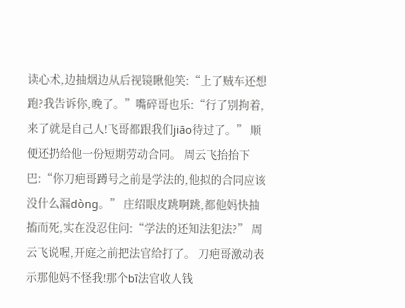读心术,边抽烟边从后视镜瞅他笑:“上了贼车还想跑?我告诉你,晚了。”嘴碎哥也乐:“行了别拘着,来了就是自己人!飞哥都跟我们jiāo待过了。” 顺便还扔给他一份短期劳动合同。 周云飞抬抬下巴:“你刀疤哥蹲号之前是学法的,他拟的合同应该没什么漏dòng。” 庄绍眼皮跳啊跳,都他妈快抽搐而死,实在没忍住问:“学法的还知法犯法?” 周云飞说喔,开庭之前把法官给打了。 刀疤哥激动表示那他妈不怪我!那个bī法官收人钱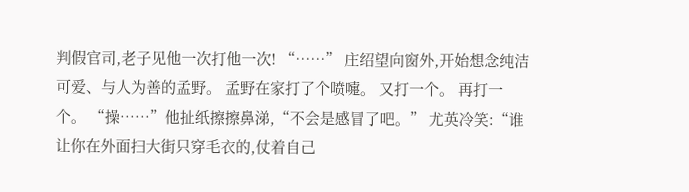判假官司,老子见他一次打他一次! “……” 庄绍望向窗外,开始想念纯洁可爱、与人为善的孟野。 孟野在家打了个喷嚏。 又打一个。 再打一个。 “操……”他扯纸擦擦鼻涕,“不会是感冒了吧。” 尤英冷笑:“谁让你在外面扫大街只穿毛衣的,仗着自己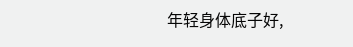年轻身体底子好,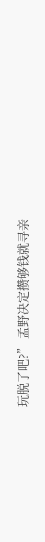玩脱了吧?” 孟野决定攒够钱就寻亲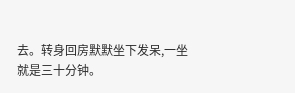去。转身回房默默坐下发呆,一坐就是三十分钟。